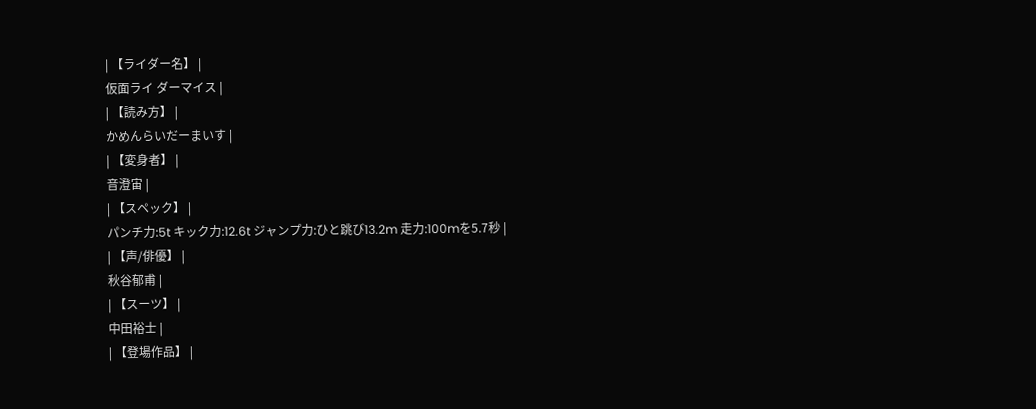| 【ライダー名】 |
仮面ライ ダーマイス |
| 【読み方】 |
かめんらいだーまいす |
| 【変身者】 |
音澄宙 |
| 【スペック】 |
パンチ力:5t キック力:12.6t ジャンプ力:ひと跳び13.2m 走力:100mを5.7秒 |
| 【声/俳優】 |
秋谷郁甫 |
| 【スーツ】 |
中田裕士 |
| 【登場作品】 |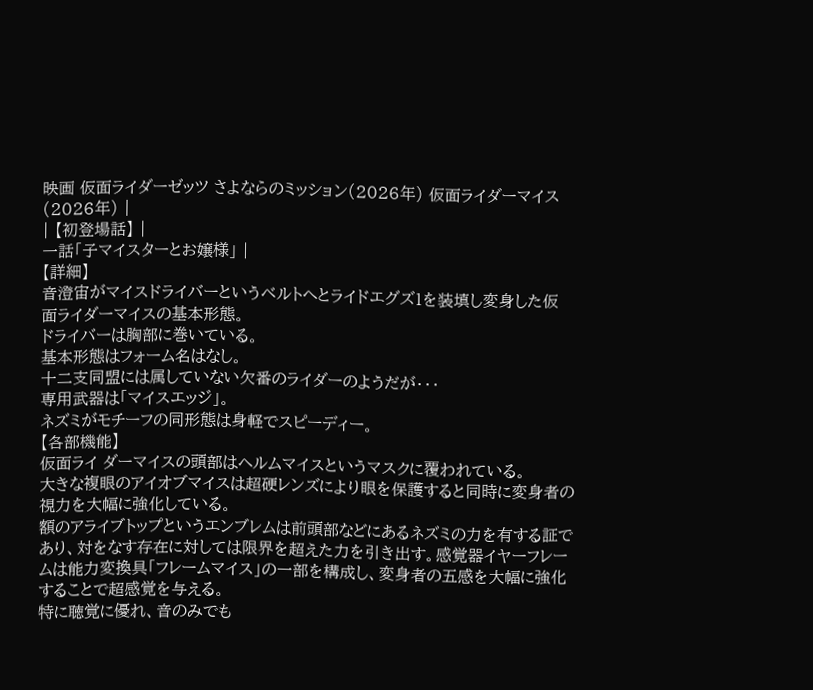映画 仮面ライダーゼッツ さよならのミッション(2026年) 仮面ライダーマイス(2026年) |
| 【初登場話】 |
一話「子マイスターとお嬢様」 |
【詳細】
音澄宙がマイスドライバーというベルトへとライドエグズ1を装填し変身した仮 面ライダーマイスの基本形態。
ドライバーは胸部に巻いている。
基本形態はフォーム名はなし。
十二支同盟には属していない欠番のライダーのようだが・・・
専用武器は「マイスエッジ」。
ネズミがモチーフの同形態は身軽でスピーディー。
【各部機能】
仮面ライ ダーマイスの頭部はヘルムマイスというマスクに覆われている。
大きな複眼のアイオブマイスは超硬レンズにより眼を保護すると同時に変身者の視力を大幅に強化している。
額のアライブトップというエンブレムは前頭部などにあるネズミの力を有する証であり、対をなす存在に対しては限界を超えた力を引き出す。感覚器イヤーフレームは能力変換具「フレームマイス」の一部を構成し、変身者の五感を大幅に強化することで超感覚を与える。
特に聴覚に優れ、音のみでも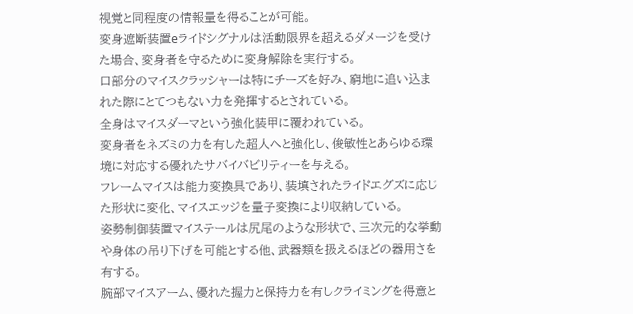視覚と同程度の情報量を得ることが可能。
変身遮断装置eライドシグナルは活動限界を超えるダメージを受けた場合、変身者を守るために変身解除を実行する。
口部分のマイスクラッシャーは特にチーズを好み、窮地に追い込まれた際にとてつもない力を発揮するとされている。
全身はマイスダーマという強化装甲に覆われている。
変身者をネズミの力を有した超人へと強化し、俊敏性とあらゆる環境に対応する優れたサバイバビリティーを与える。
フレームマイスは能力変換具であり、装填されたライドエグズに応じた形状に変化、マイスエッジを量子変換により収納している。
姿勢制御装置マイステールは尻尾のような形状で、三次元的な挙動や身体の吊り下げを可能とする他、武器類を扱えるほどの器用さを有する。
腕部マイスアーム、優れた握力と保持力を有しクライミングを得意と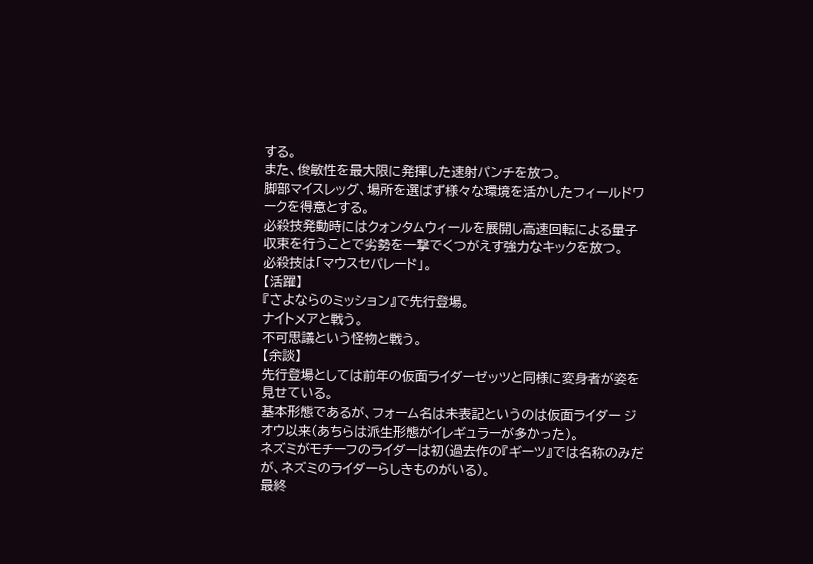する。
また、俊敏性を最大限に発揮した速射パンチを放つ。
脚部マイスレッグ、場所を選ばず様々な環境を活かしたフィールドワークを得意とする。
必殺技発動時にはクォンタムウィールを展開し高速回転による量子収束を行うことで劣勢を一撃でくつがえす強力なキックを放つ。
必殺技は「マウスセパレード」。
【活躍】
『さよならのミッション』で先行登場。
ナイトメアと戦う。
不可思議という怪物と戦う。
【余談】
先行登場としては前年の仮面ライダーゼッツと同様に変身者が姿を見せている。
基本形態であるが、フォーム名は未表記というのは仮面ライダー ジオウ以来(あちらは派生形態がイレギュラーが多かった)。
ネズミがモチーフのライダーは初(過去作の『ギーツ』では名称のみだが、ネズミのライダーらしきものがいる)。
最終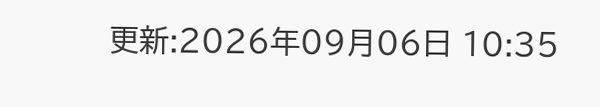更新:2026年09月06日 10:35